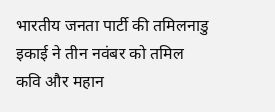भारतीय जनता पार्टी की तमिलनाडु इकाई ने तीन नवंबर को तमिल कवि और महान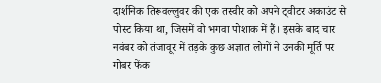दार्शनिक तिरूवल्लुवर की एक तस्वीर को अपने ट्वीटर अकाउंट से पोस्ट किया था, जिसमें वो भगवा पोशाक में हैं। इसके बाद चार नवंबर को तंजावूर में तड़के कुछ अज्ञात लोगों ने उनकी मूर्ति पर गोबर फेंक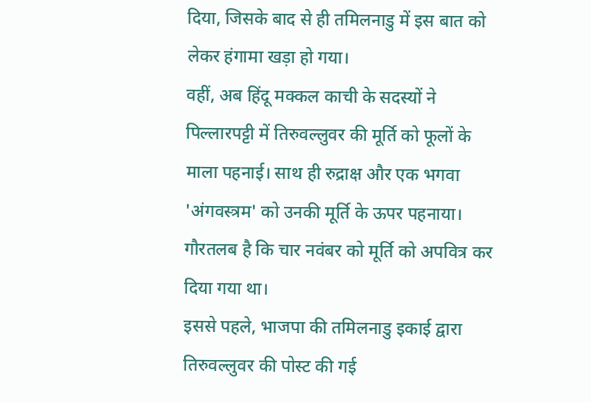दिया, जिसके बाद से ही तमिलनाडु में इस बात को लेकर हंगामा खड़ा हो गया।
वहीं, अब हिंदू मक्कल काची के सदस्यों ने पिल्लारपट्टी में तिरुवल्लुवर की मूर्ति को फूलों के माला पहनाई। साथ ही रुद्राक्ष और एक भगवा 'अंगवस्त्रम' को उनकी मूर्ति के ऊपर पहनाया। गौरतलब है कि चार नवंबर को मूर्ति को अपवित्र कर दिया गया था।
इससे पहले, भाजपा की तमिलनाडु इकाई द्वारा तिरुवल्लुवर की पोस्ट की गई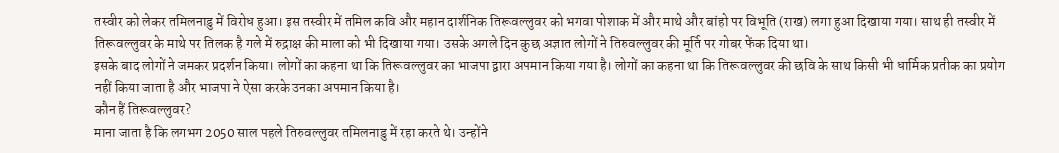तस्वीर को लेकर तमिलनाडु में विरोध हुआ। इस तस्वीर में तमिल कवि और महान दार्शनिक तिरूवल्लुवर को भगवा पोशाक में और माथे और बांहो पर विभूति (राख) लगा हुआ दिखाया गया। साथ ही तस्वीर में तिरूवल्लुवर के माथे पर तिलक है गले में रुद्राक्ष की माला को भी दिखाया गया। उसके अगले दिन कुछ अज्ञात लोगों ने तिरुवल्लुवर की मूर्ति पर गोबर फेंक दिया था।
इसके बाद लोगों ने जमकर प्रदर्शन किया। लोगों का कहना था कि तिरूवल्लुवर का भाजपा द्वारा अपमान किया गया है। लोगों का कहना था कि तिरूवल्लुवर की छवि के साथ किसी भी धार्मिक प्रतीक का प्रयोग नहीं किया जाता है और भाजपा ने ऐसा करके उनका अपमान किया है।
कौन हैं तिरूवल्लुवर?
माना जाता है कि लगभग 2050 साल पहले तिरुवल्लुवर तमिलनाडु में रहा करते थे। उन्होंने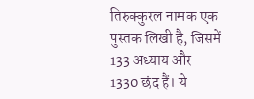तिरुक्कुरल नामक एक पुस्तक लिखी है, जिसमें 133 अध्याय और 1330 छंद हैं। ये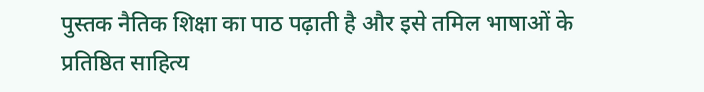पुस्तक नैतिक शिक्षा का पाठ पढ़ाती है और इसे तमिल भाषाओं के प्रतिष्ठित साहित्य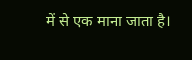में से एक माना जाता है।